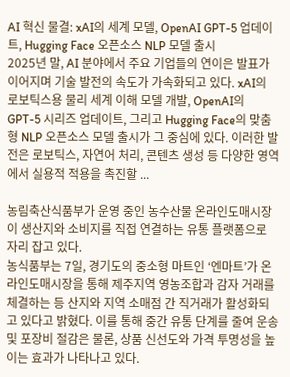AI 혁신 물결: xAI의 세계 모델, OpenAI GPT-5 업데이트, Hugging Face 오픈소스 NLP 모델 출시
2025년 말, AI 분야에서 주요 기업들의 연이은 발표가 이어지며 기술 발전의 속도가 가속화되고 있다. xAI의 로보틱스용 물리 세계 이해 모델 개발, OpenAI의 GPT-5 시리즈 업데이트, 그리고 Hugging Face의 맞춤형 NLP 오픈소스 모델 출시가 그 중심에 있다. 이러한 발전은 로보틱스, 자연어 처리, 콘텐츠 생성 등 다양한 영역에서 실용적 적용을 촉진할 ...

농림축산식품부가 운영 중인 농수산물 온라인도매시장이 생산지와 소비지를 직접 연결하는 유통 플랫폼으로 자리 잡고 있다.
농식품부는 7일, 경기도의 중소형 마트인 ‘엔마트’가 온라인도매시장을 통해 제주지역 영농조합과 감자 거래를 체결하는 등 산지와 지역 소매점 간 직거래가 활성화되고 있다고 밝혔다. 이를 통해 중간 유통 단계를 줄여 운송 및 포장비 절감은 물론, 상품 신선도와 가격 투명성을 높이는 효과가 나타나고 있다.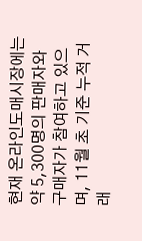현재 온라인도매시장에는 약 5,300명의 판매자와 구매자가 참여하고 있으며, 11월 초 기준 누적 거래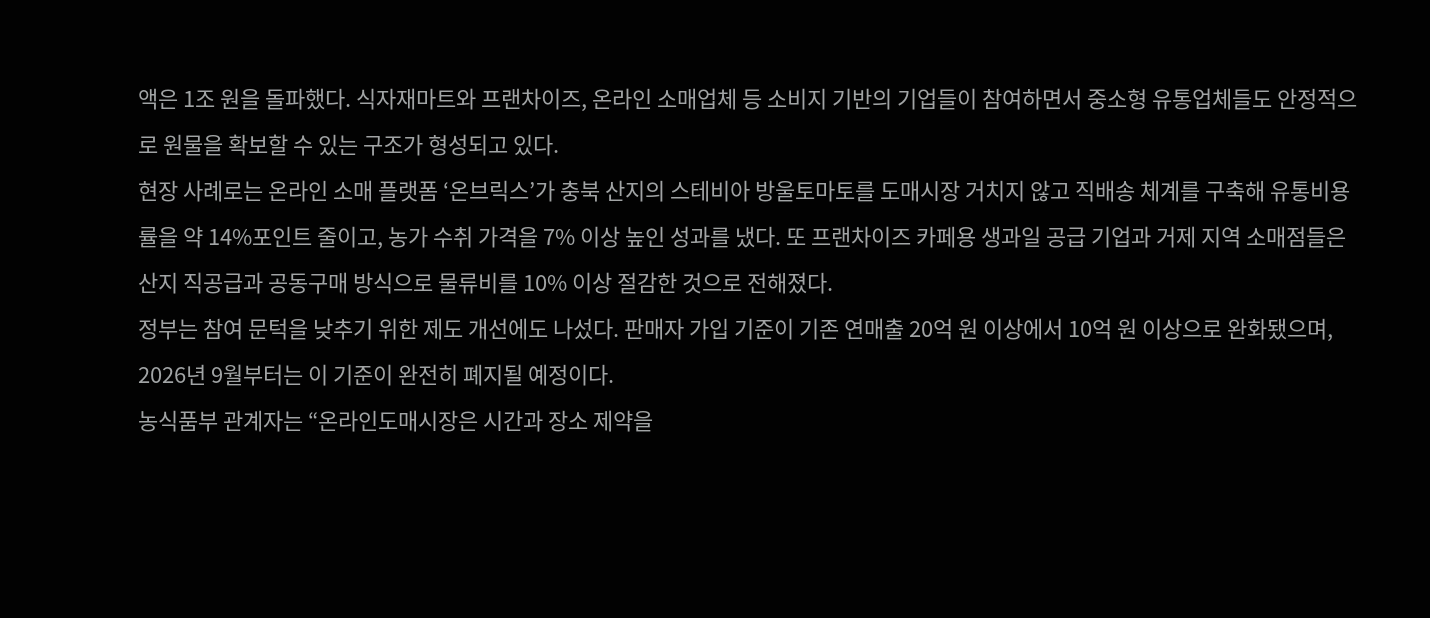액은 1조 원을 돌파했다. 식자재마트와 프랜차이즈, 온라인 소매업체 등 소비지 기반의 기업들이 참여하면서 중소형 유통업체들도 안정적으로 원물을 확보할 수 있는 구조가 형성되고 있다.
현장 사례로는 온라인 소매 플랫폼 ‘온브릭스’가 충북 산지의 스테비아 방울토마토를 도매시장 거치지 않고 직배송 체계를 구축해 유통비용률을 약 14%포인트 줄이고, 농가 수취 가격을 7% 이상 높인 성과를 냈다. 또 프랜차이즈 카페용 생과일 공급 기업과 거제 지역 소매점들은 산지 직공급과 공동구매 방식으로 물류비를 10% 이상 절감한 것으로 전해졌다.
정부는 참여 문턱을 낮추기 위한 제도 개선에도 나섰다. 판매자 가입 기준이 기존 연매출 20억 원 이상에서 10억 원 이상으로 완화됐으며, 2026년 9월부터는 이 기준이 완전히 폐지될 예정이다.
농식품부 관계자는 “온라인도매시장은 시간과 장소 제약을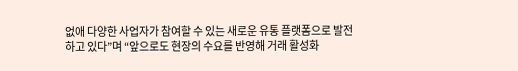없애 다양한 사업자가 참여할 수 있는 새로운 유통 플랫폼으로 발전하고 있다”며 “앞으로도 현장의 수요를 반영해 거래 활성화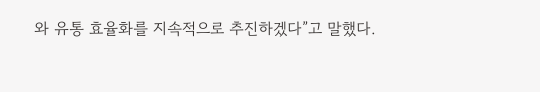와 유통 효율화를 지속적으로 추진하겠다”고 말했다.